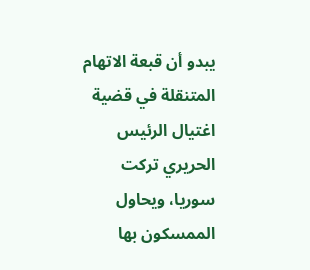يبدو أن قبعة الاتهام المتنقلة في قضية اغتيال الرئيس الحريري تركت سوريا، ويحاول الممسكون بها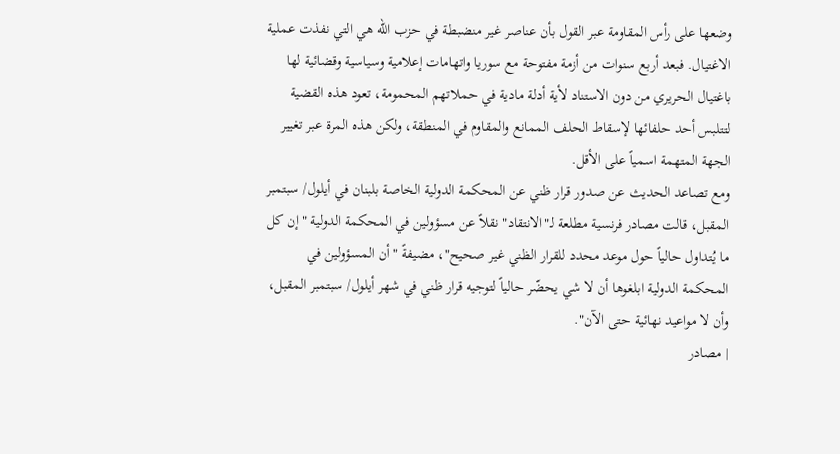وضعها على رأس المقاومة عبر القول بأن عناصر غير منضبطة في حزب الله هي التي نفذت عملية الاغتيال. فبعد أربع سنوات من أزمة مفتوحة مع سوريا واتهامات إعلامية وسياسية وقضائية لها باغتيال الحريري من دون الاستناد لأية أدلة مادية في حملاتهم المحمومة، تعود هذه القضية لتتلبس أحد حلفائها لإسقاط الحلف الممانع والمقاوم في المنطقة، ولكن هذه المرة عبر تغيير الجهة المتهمة اسمياً على الأقل.
ومع تصاعد الحديث عن صدور قرار ظني عن المحكمة الدولية الخاصة بلبنان في أيلول/ سبتمبر المقبل، قالت مصادر فرنسية مطلعة لـ"الانتقاد" نقلاً عن مسؤولين في المحكمة الدولية "إن كل ما يُتداول حالياً حول موعد محدد للقرار الظني غير صحيح"، مضيفةً "أن المسؤولين في المحكمة الدولية ابلغوها أن لا شي يحضّر حالياً لتوجيه قرار ظني في شهر أيلول/ سبتمبر المقبل، وأن لا مواعيد نهائية حتى الآن".
| مصادر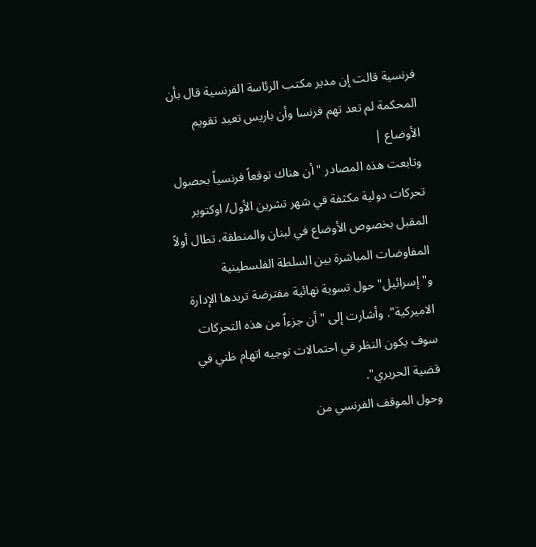فرنسية قالت إن مدير مكتب الرئاسة الفرنسية قال بأن المحكمة لم تعد تهم فرنسا وأن باريس تعيد تقويم الأوضاع |
وتابعت هذه المصادر "أن هناك توقعاً فرنسياً بحصول تحركات دولية مكثفة في شهر تشرين الأول/ اوكتوبر المقبل بخصوص الأوضاع في لبنان والمنطقة، تطال أولاً المفاوضات المباشرة بين السلطة الفلسطينية و"إسرائيل" حول تسوية نهائية مفترضة تريدها الإدارة الاميركية". وأشارت إلى "أن جزءاً من هذه التحركات سوف يكون النظر في احتمالات توجيه اتهام ظني في قضية الحريري".
وحول الموقف الفرنسي من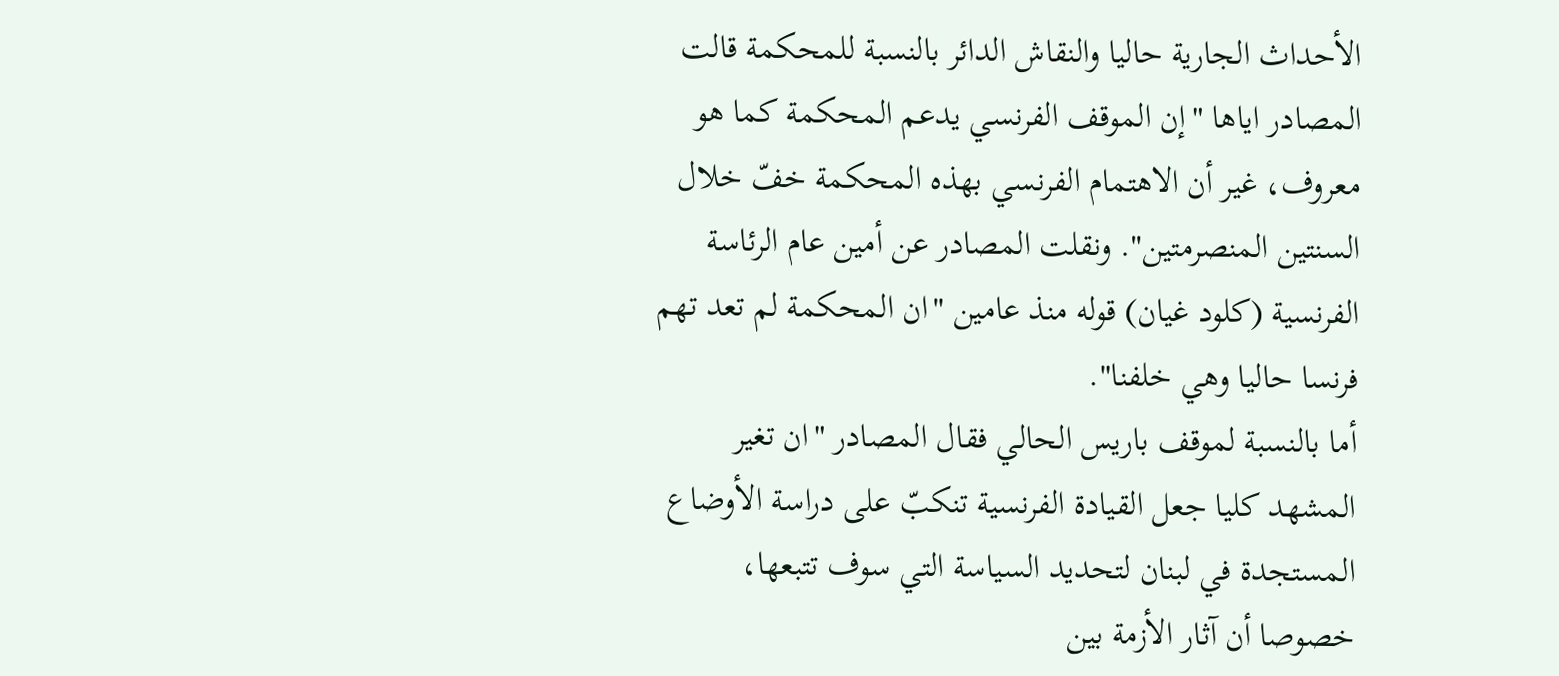الأحداث الجارية حاليا والنقاش الدائر بالنسبة للمحكمة قالت المصادر اياها "إن الموقف الفرنسي يدعم المحكمة كما هو معروف، غير أن الاهتمام الفرنسي بهذه المحكمة خفّ خلال السنتين المنصرمتين". ونقلت المصادر عن أمين عام الرئاسة الفرنسية (كلود غيان) قوله منذ عامين "ان المحكمة لم تعد تهم فرنسا حاليا وهي خلفنا".
أما بالنسبة لموقف باريس الحالي فقال المصادر "ان تغير المشهد كليا جعل القيادة الفرنسية تنكبّ على دراسة الأوضاع المستجدة في لبنان لتحديد السياسة التي سوف تتبعها، خصوصا أن آثار الأزمة بين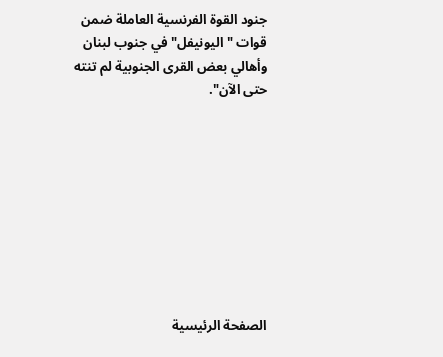جنود القوة الفرنسية العاملة ضمن قوات "اليونيفل" في جنوب لبنان وأهالي بعض القرى الجنوبية لم تنته حتى الآن".









الصفحة الرئيسية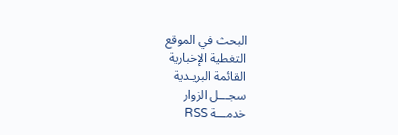البحث في الموقع
التغطية الإخبارية
القائمة البريـدية
سجـــل الزوار
خدمـــة RSS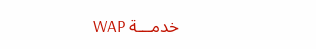خدمـــة WAP